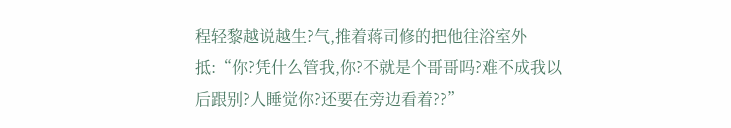程轻黎越说越生?气,推着蒋司修的把他往浴室外抵:“你?凭什么管我,你?不就是个哥哥吗?难不成我以后跟别?人睡觉你?还要在旁边看着??”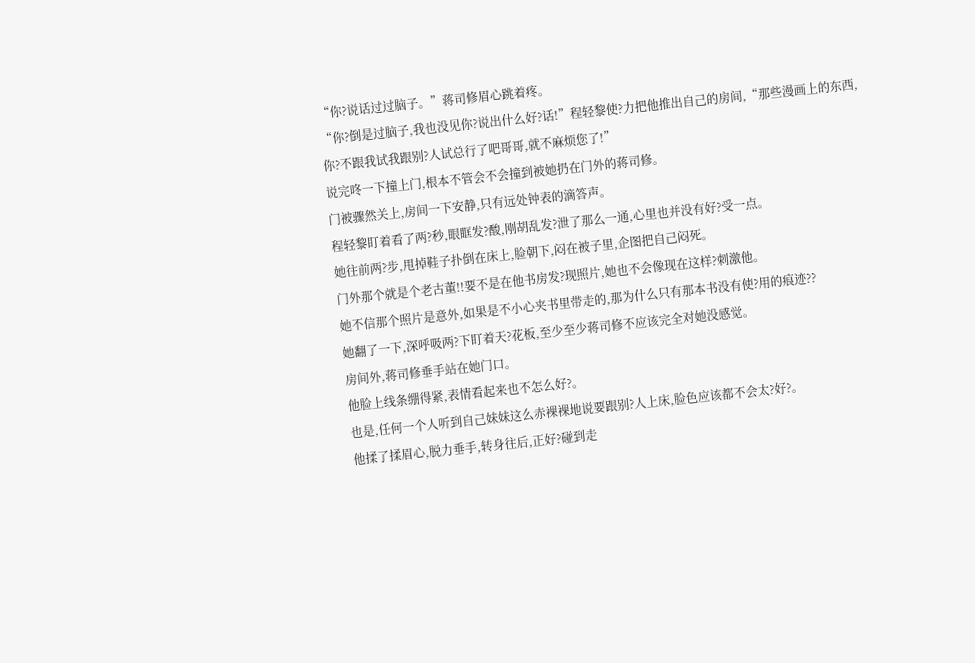“你?说话过过脑子。”蒋司修眉心跳着疼。
“你?倒是过脑子,我也没见你?说出什么好?话!”程轻黎使?力把他推出自己的房间,“那些漫画上的东西,你?不跟我试我跟别?人试总行了吧哥哥,就不麻烦您了!”
说完咚一下撞上门,根本不管会不会撞到被她扔在门外的蒋司修。
门被骤然关上,房间一下安静,只有远处钟表的滴答声。
程轻黎盯着看了两?秒,眼眶发?酸,刚胡乱发?泄了那么一通,心里也并没有好?受一点。
她往前两?步,甩掉鞋子扑倒在床上,脸朝下,闷在被子里,企图把自己闷死。
门外那个就是个老古董!!要不是在他书房发?现照片,她也不会像现在这样?刺激他。
她不信那个照片是意外,如果是不小心夹书里带走的,那为什么只有那本书没有使?用的痕迹??
她翻了一下,深呼吸两?下盯着天?花板,至少至少蒋司修不应该完全对她没感觉。
房间外,蒋司修垂手站在她门口。
他脸上线条绷得紧,表情看起来也不怎么好?。
也是,任何一个人听到自己妹妹这么赤裸裸地说要跟别?人上床,脸色应该都不会太?好?。
他揉了揉眉心,脱力垂手,转身往后,正好?碰到走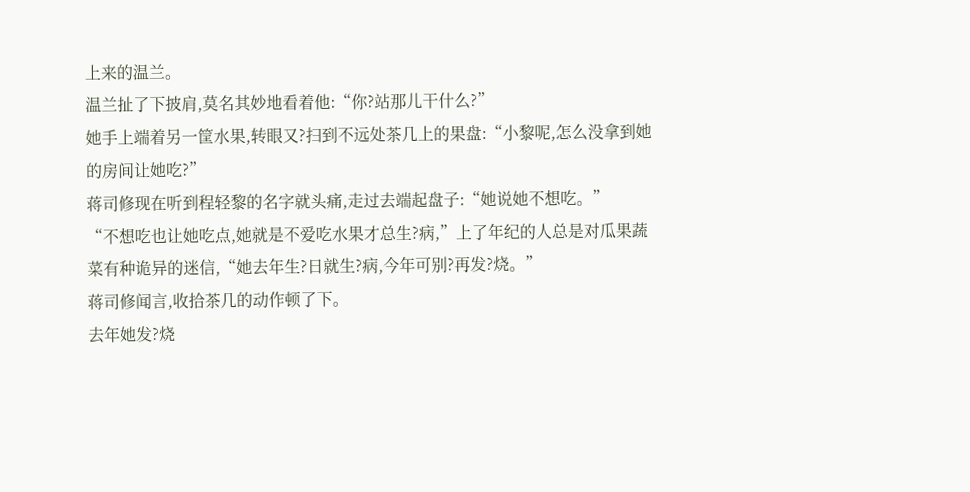上来的温兰。
温兰扯了下披肩,莫名其妙地看着他:“你?站那儿干什么?”
她手上端着另一筐水果,转眼又?扫到不远处茶几上的果盘:“小黎呢,怎么没拿到她的房间让她吃?”
蒋司修现在听到程轻黎的名字就头痛,走过去端起盘子:“她说她不想吃。”
“不想吃也让她吃点,她就是不爱吃水果才总生?病,”上了年纪的人总是对瓜果蔬菜有种诡异的迷信,“她去年生?日就生?病,今年可别?再发?烧。”
蒋司修闻言,收拾茶几的动作顿了下。
去年她发?烧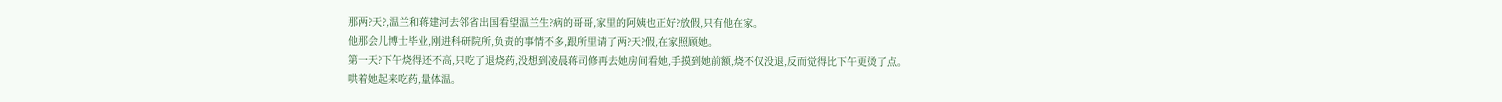那两?天?,温兰和蒋建河去邻省出国看望温兰生?病的哥哥,家里的阿姨也正好?放假,只有他在家。
他那会儿博士毕业,刚进科研院所,负责的事情不多,跟所里请了两?天?假,在家照顾她。
第一天?下午烧得还不高,只吃了退烧药,没想到凌晨蒋司修再去她房间看她,手摸到她前额,烧不仅没退,反而觉得比下午更烫了点。
哄着她起来吃药,量体温。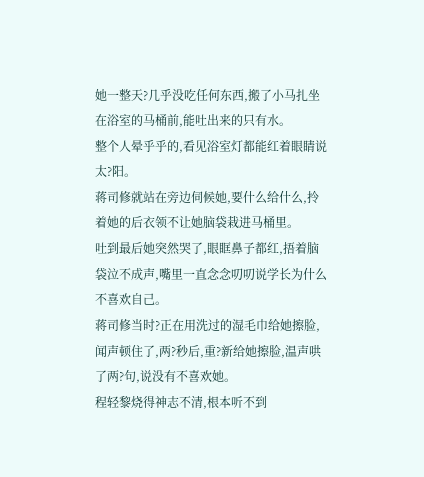她一整天?几乎没吃任何东西,搬了小马扎坐在浴室的马桶前,能吐出来的只有水。
整个人晕乎乎的,看见浴室灯都能红着眼睛说太?阳。
蒋司修就站在旁边伺候她,要什么给什么,拎着她的后衣领不让她脑袋栽进马桶里。
吐到最后她突然哭了,眼眶鼻子都红,捂着脑袋泣不成声,嘴里一直念念叨叨说学长为什么不喜欢自己。
蒋司修当时?正在用洗过的湿毛巾给她擦脸,闻声顿住了,两?秒后,重?新给她擦脸,温声哄了两?句,说没有不喜欢她。
程轻黎烧得神志不清,根本听不到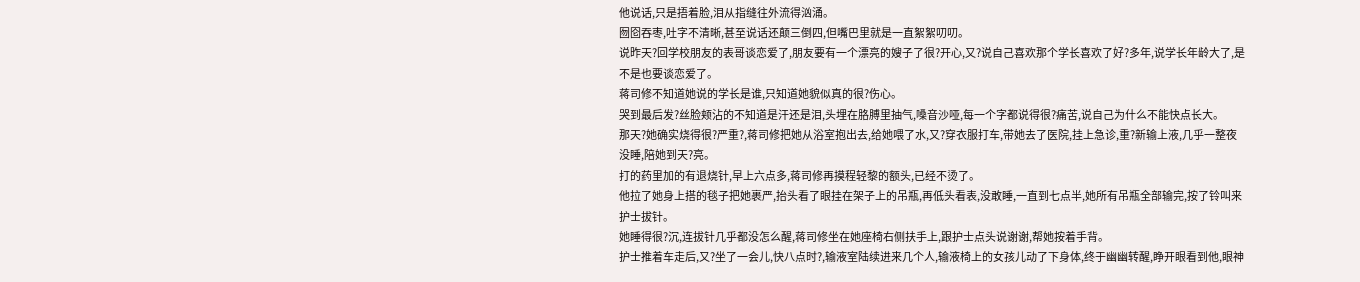他说话,只是捂着脸,泪从指缝往外流得汹涌。
囫囵吞枣,吐字不清晰,甚至说话还颠三倒四,但嘴巴里就是一直絮絮叨叨。
说昨天?回学校朋友的表哥谈恋爱了,朋友要有一个漂亮的嫂子了很?开心,又?说自己喜欢那个学长喜欢了好?多年,说学长年龄大了,是不是也要谈恋爱了。
蒋司修不知道她说的学长是谁,只知道她貌似真的很?伤心。
哭到最后发?丝脸颊沾的不知道是汗还是泪,头埋在胳膊里抽气,嗓音沙哑,每一个字都说得很?痛苦,说自己为什么不能快点长大。
那天?她确实烧得很?严重?,蒋司修把她从浴室抱出去,给她喂了水,又?穿衣服打车,带她去了医院,挂上急诊,重?新输上液,几乎一整夜没睡,陪她到天?亮。
打的药里加的有退烧针,早上六点多,蒋司修再摸程轻黎的额头,已经不烫了。
他拉了她身上搭的毯子把她裹严,抬头看了眼挂在架子上的吊瓶,再低头看表,没敢睡,一直到七点半,她所有吊瓶全部输完,按了铃叫来护士拔针。
她睡得很?沉,连拔针几乎都没怎么醒,蒋司修坐在她座椅右侧扶手上,跟护士点头说谢谢,帮她按着手背。
护士推着车走后,又?坐了一会儿,快八点时?,输液室陆续进来几个人,输液椅上的女孩儿动了下身体,终于幽幽转醒,睁开眼看到他,眼神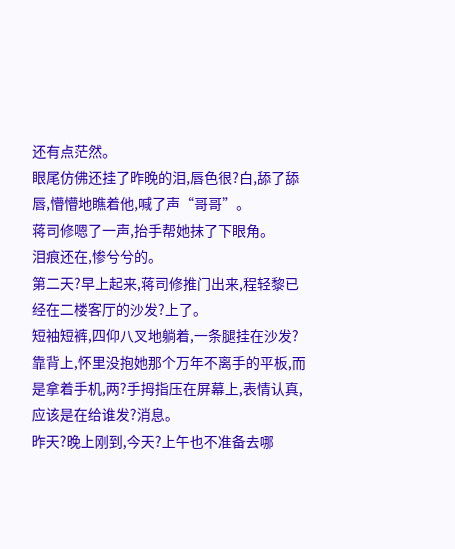还有点茫然。
眼尾仿佛还挂了昨晚的泪,唇色很?白,舔了舔唇,懵懵地瞧着他,喊了声“哥哥”。
蒋司修嗯了一声,抬手帮她抹了下眼角。
泪痕还在,惨兮兮的。
第二天?早上起来,蒋司修推门出来,程轻黎已经在二楼客厅的沙发?上了。
短袖短裤,四仰八叉地躺着,一条腿挂在沙发?靠背上,怀里没抱她那个万年不离手的平板,而是拿着手机,两?手拇指压在屏幕上,表情认真,应该是在给谁发?消息。
昨天?晚上刚到,今天?上午也不准备去哪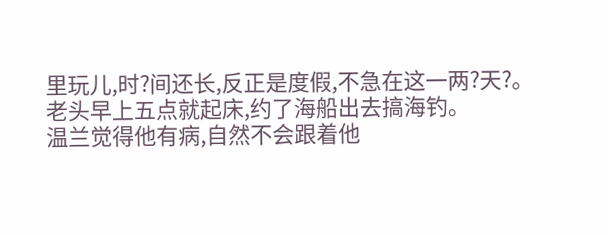里玩儿,时?间还长,反正是度假,不急在这一两?天?。
老头早上五点就起床,约了海船出去搞海钓。
温兰觉得他有病,自然不会跟着他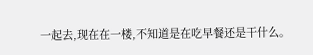一起去,现在在一楼,不知道是在吃早餐还是干什么。